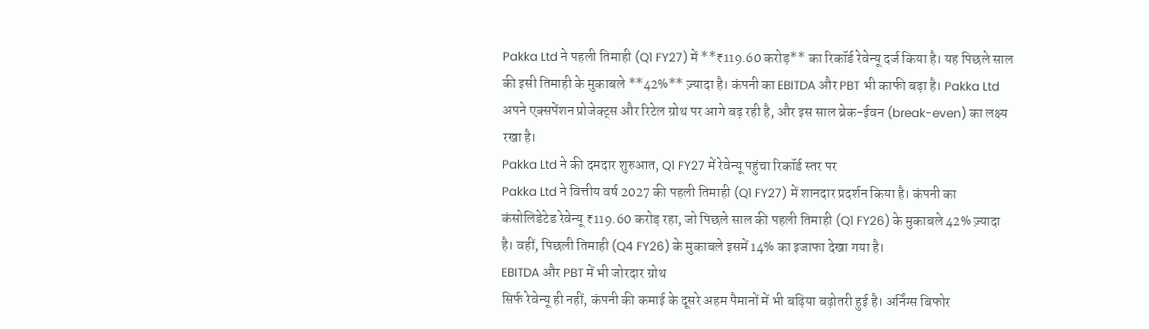Pakka Ltd ने पहली तिमाही (Q1 FY27) में **₹119.60 करोड़** का रिकॉर्ड रेवेन्यू दर्ज किया है। यह पिछले साल की इसी तिमाही के मुकाबले **42%** ज़्यादा है। कंपनी का EBITDA और PBT भी काफी बढ़ा है। Pakka Ltd अपने एक्सपेंशन प्रोजेक्ट्स और रिटेल ग्रोथ पर आगे बढ़ रही है, और इस साल ब्रेक-ईवन (break-even) का लक्ष्य रखा है।
Pakka Ltd ने की दमदार शुरुआत, Q1 FY27 में रेवेन्यू पहुंचा रिकॉर्ड स्तर पर
Pakka Ltd ने वित्तीय वर्ष 2027 की पहली तिमाही (Q1 FY27) में शानदार प्रदर्शन किया है। कंपनी का कंसोलिडेटेड रेवेन्यू ₹119.60 करोड़ रहा, जो पिछले साल की पहली तिमाही (Q1 FY26) के मुकाबले 42% ज़्यादा है। वहीं, पिछली तिमाही (Q4 FY26) के मुकाबले इसमें 14% का इजाफा देखा गया है।
EBITDA और PBT में भी जोरदार ग्रोथ
सिर्फ रेवेन्यू ही नहीं, कंपनी की कमाई के दूसरे अहम पैमानों में भी बढ़िया बढ़ोतरी हुई है। अर्निंग्स बिफोर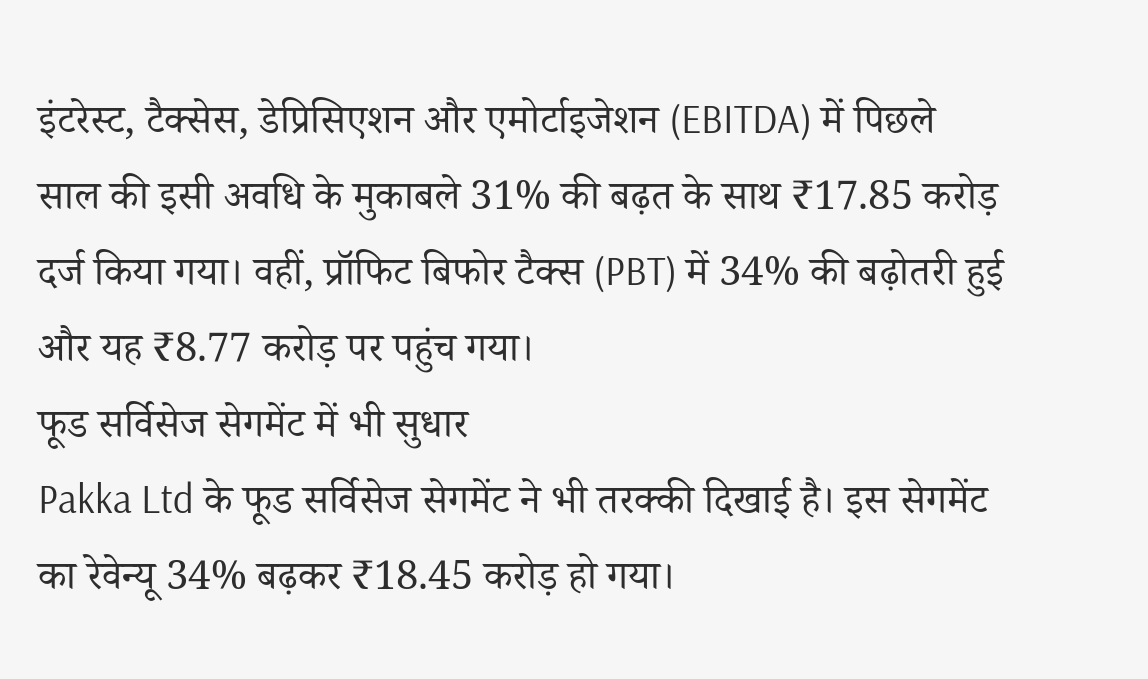इंटरेस्ट, टैक्सेस, डेप्रिसिएशन और एमोर्टाइजेशन (EBITDA) में पिछले साल की इसी अवधि के मुकाबले 31% की बढ़त के साथ ₹17.85 करोड़ दर्ज किया गया। वहीं, प्रॉफिट बिफोर टैक्स (PBT) में 34% की बढ़ोतरी हुई और यह ₹8.77 करोड़ पर पहुंच गया।
फूड सर्विसेज सेगमेंट में भी सुधार
Pakka Ltd के फूड सर्विसेज सेगमेंट ने भी तरक्की दिखाई है। इस सेगमेंट का रेवेन्यू 34% बढ़कर ₹18.45 करोड़ हो गया।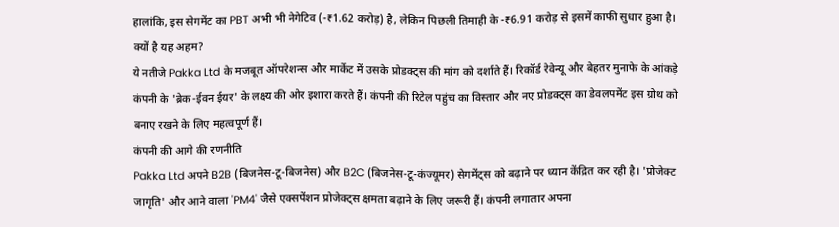हालांकि, इस सेगमेंट का PBT अभी भी नेगेटिव (-₹1.62 करोड़) है, लेकिन पिछली तिमाही के -₹6.91 करोड़ से इसमें काफी सुधार हुआ है।
क्यों है यह अहम?
ये नतीजे Pakka Ltd के मजबूत ऑपरेशन्स और मार्केट में उसके प्रोडक्ट्स की मांग को दर्शाते हैं। रिकॉर्ड रेवेन्यू और बेहतर मुनाफे के आंकड़े कंपनी के 'ब्रेक-ईवन ईयर' के लक्ष्य की ओर इशारा करते हैं। कंपनी की रिटेल पहुंच का विस्तार और नए प्रोडक्ट्स का डेवलपमेंट इस ग्रोथ को बनाए रखने के लिए महत्वपूर्ण हैं।
कंपनी की आगे की रणनीति
Pakka Ltd अपने B2B (बिजनेस-टू-बिजनेस) और B2C (बिजनेस-टू-कंज्यूमर) सेगमेंट्स को बढ़ाने पर ध्यान केंद्रित कर रही है। 'प्रोजेक्ट जागृति' और आने वाला 'PM4' जैसे एक्सपेंशन प्रोजेक्ट्स क्षमता बढ़ाने के लिए जरूरी हैं। कंपनी लगातार अपना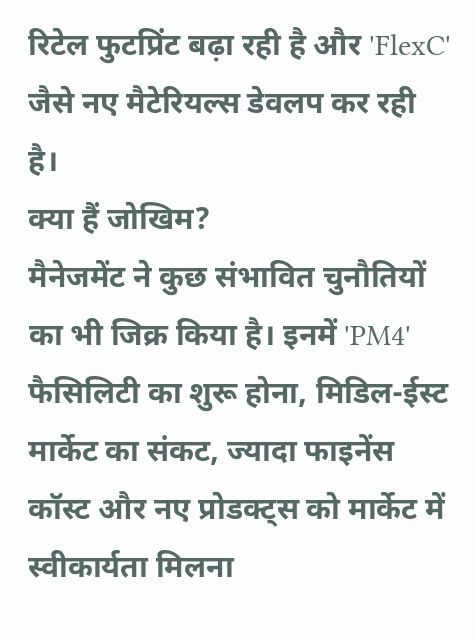रिटेल फुटप्रिंट बढ़ा रही है और 'FlexC' जैसे नए मैटेरियल्स डेवलप कर रही है।
क्या हैं जोखिम?
मैनेजमेंट ने कुछ संभावित चुनौतियों का भी जिक्र किया है। इनमें 'PM4' फैसिलिटी का शुरू होना, मिडिल-ईस्ट मार्केट का संकट, ज्यादा फाइनेंस कॉस्ट और नए प्रोडक्ट्स को मार्केट में स्वीकार्यता मिलना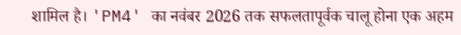शामिल है। 'PM4' का नवंबर 2026 तक सफलतापूर्वक चालू होना एक अहम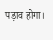पड़ाव होगा।